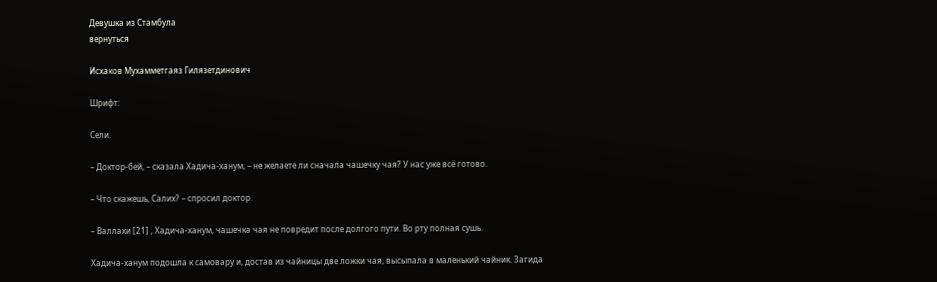Девушка из Стамбула
вернуться

Исхаков Мухамметгаяз Гилязетдинович

Шрифт:

Сели.

– Доктор-бей, – сказала Хадича-ханум, – не желаете ли сначала чашечку чая? У нас уже всё готово.

– Что скажешь, Салих? – спросил доктор.

– Валлахи [21] , Хадича-ханум, чашечка чая не повредит после долгого пути. Во рту полная сушь.

Хадича-ханум подошла к самовару и, достав из чайницы две ложки чая, высыпала в маленький чайник. Загида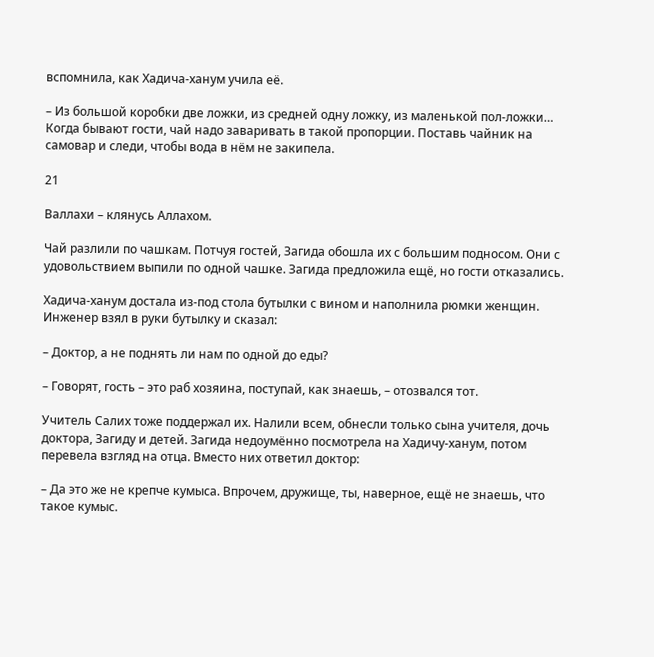вспомнила, как Хадича-ханум учила её.

– Из большой коробки две ложки, из средней одну ложку, из маленькой пол-ложки… Когда бывают гости, чай надо заваривать в такой пропорции. Поставь чайник на самовар и следи, чтобы вода в нём не закипела.

21

Валлахи – клянусь Аллахом.

Чай разлили по чашкам. Потчуя гостей, Загида обошла их с большим подносом. Они с удовольствием выпили по одной чашке. Загида предложила ещё, но гости отказались.

Хадича-ханум достала из-под стола бутылки с вином и наполнила рюмки женщин. Инженер взял в руки бутылку и сказал:

– Доктор, а не поднять ли нам по одной до еды?

– Говорят, гость – это раб хозяина, поступай, как знаешь, – отозвался тот.

Учитель Салих тоже поддержал их. Налили всем, обнесли только сына учителя, дочь доктора, Загиду и детей. Загида недоумённо посмотрела на Хадичу-ханум, потом перевела взгляд на отца. Вместо них ответил доктор:

– Да это же не крепче кумыса. Впрочем, дружище, ты, наверное, ещё не знаешь, что такое кумыс.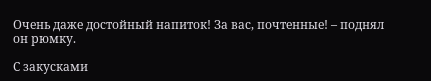Очень даже достойный напиток! За вас, почтенные! – поднял он рюмку.

С закусками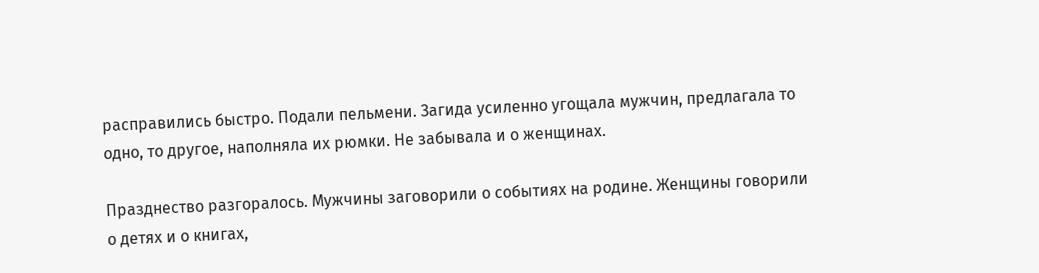расправились быстро. Подали пельмени. Загида усиленно угощала мужчин, предлагала то одно, то другое, наполняла их рюмки. Не забывала и о женщинах.

Празднество разгоралось. Мужчины заговорили о событиях на родине. Женщины говорили о детях и о книгах,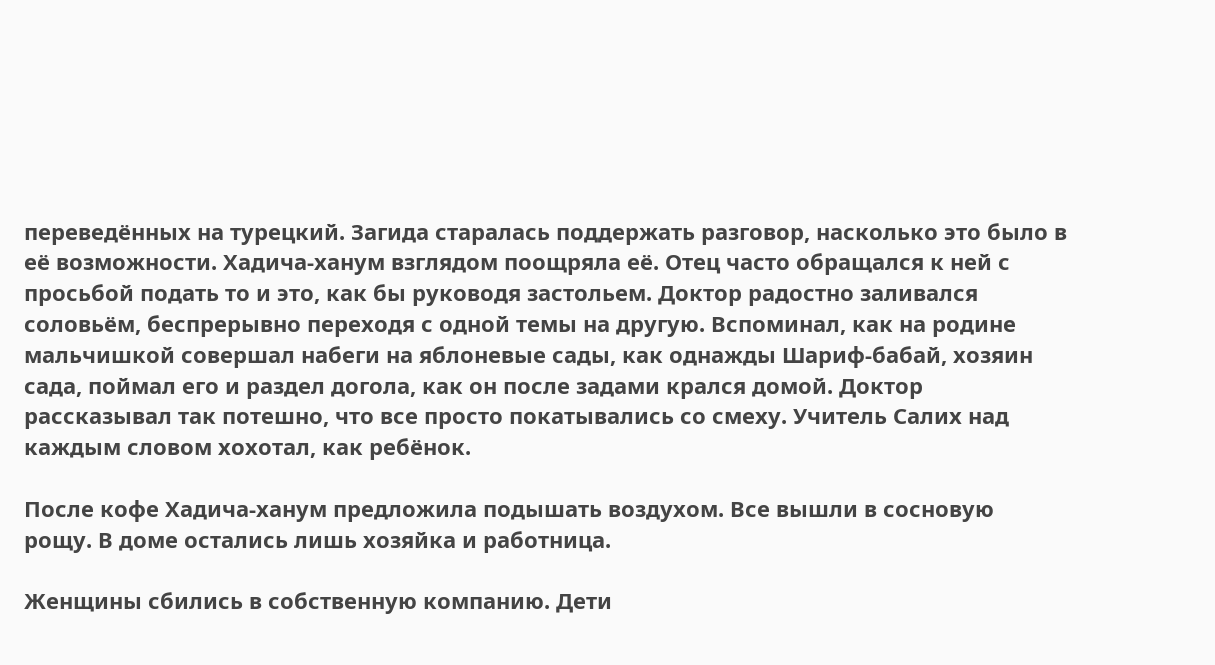переведённых на турецкий. Загида старалась поддержать разговор, насколько это было в её возможности. Хадича-ханум взглядом поощряла её. Отец часто обращался к ней с просьбой подать то и это, как бы руководя застольем. Доктор радостно заливался соловьём, беспрерывно переходя с одной темы на другую. Вспоминал, как на родине мальчишкой совершал набеги на яблоневые сады, как однажды Шариф-бабай, хозяин сада, поймал его и раздел догола, как он после задами крался домой. Доктор рассказывал так потешно, что все просто покатывались со смеху. Учитель Салих над каждым словом хохотал, как ребёнок.

После кофе Хадича-ханум предложила подышать воздухом. Все вышли в сосновую рощу. В доме остались лишь хозяйка и работница.

Женщины сбились в собственную компанию. Дети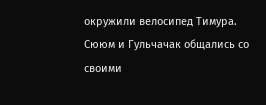окружили велосипед Тимура. Сююм и Гульчачак общались со своими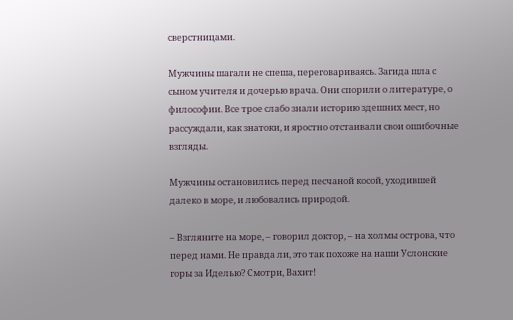сверстницами.

Мужчины шагали не спеша, переговариваясь. Загида шла с сыном учителя и дочерью врача. Они спорили о литературе, о философии. Все трое слабо знали историю здешних мест, но рассуждали, как знатоки, и яростно отстаивали свои ошибочные взгляды.

Мужчины остановились перед песчаной косой, уходившей далеко в море, и любовались природой.

– Взгляните на море, – говорил доктор, – на холмы острова, что перед нами. Не правда ли, это так похоже на наши Услонские горы за Иделью? Смотри, Вахит!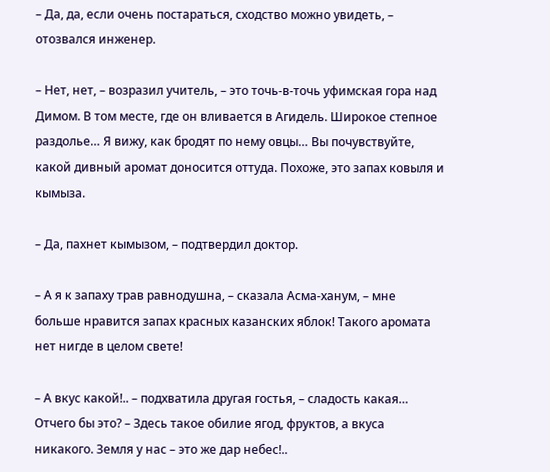– Да, да, если очень постараться, сходство можно увидеть, – отозвался инженер.

– Нет, нет, – возразил учитель, – это точь-в-точь уфимская гора над Димом. В том месте, где он вливается в Агидель. Широкое степное раздолье… Я вижу, как бродят по нему овцы… Вы почувствуйте, какой дивный аромат доносится оттуда. Похоже, это запах ковыля и кымыза.

– Да, пахнет кымызом, – подтвердил доктор.

– А я к запаху трав равнодушна, – сказала Асма-ханум, – мне больше нравится запах красных казанских яблок! Такого аромата нет нигде в целом свете!

– А вкус какой!.. – подхватила другая гостья, – сладость какая… Отчего бы это? – Здесь такое обилие ягод, фруктов, а вкуса никакого. Земля у нас – это же дар небес!..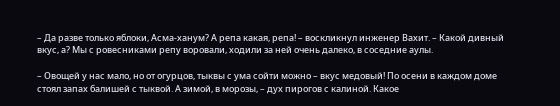– Да разве только яблоки, Асма-ханум? А репа какая, репа! – воскликнул инженер Вахит. – Какой дивный вкус, а? Мы с ровесниками репу воровали, ходили за ней очень далеко, в соседние аулы.

– Овощей у нас мало, но от огурцов, тыквы с ума сойти можно – вкус медовый! По осени в каждом доме стоял запах балишей с тыквой. А зимой, в морозы, – дух пирогов с калиной. Какое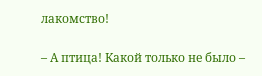лакомство!

– А птица! Какой только не было –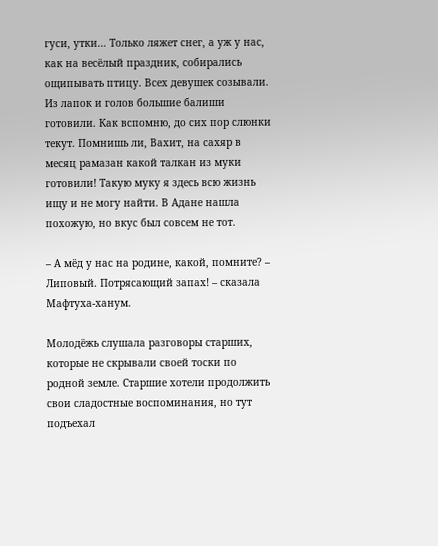гуси, утки… Только ляжет снег, а уж у нас, как на весёлый праздник, собирались ощипывать птицу. Всех девушек созывали. Из лапок и голов большие балиши готовили. Как вспомню, до сих пор слюнки текут. Помнишь ли, Вахит, на сахяр в месяц рамазан какой талкан из муки готовили! Такую муку я здесь всю жизнь ищу и не могу найти. В Адане нашла похожую, но вкус был совсем не тот.

– А мёд у нас на родине, какой, помните? – Липовый. Потрясающий запах! – сказала Мафтуха-ханум.

Молодёжь слушала разговоры старших, которые не скрывали своей тоски по родной земле. Старшие хотели продолжить свои сладостные воспоминания, но тут подъехал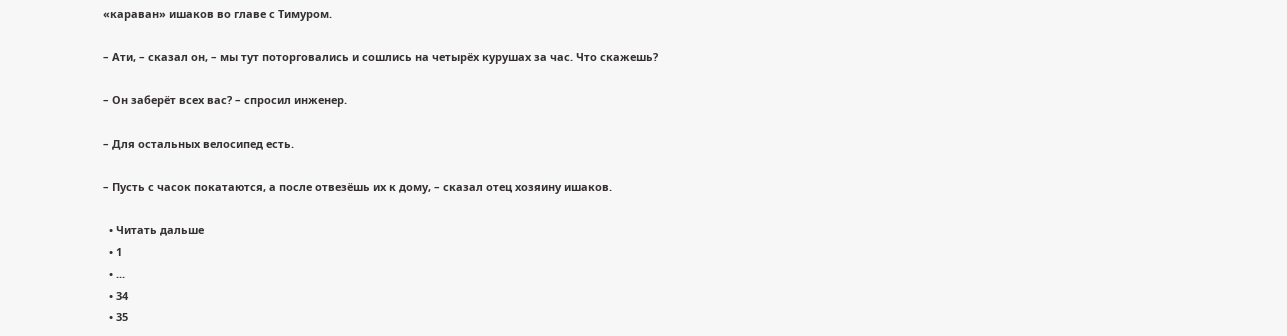«караван» ишаков во главе с Тимуром.

– Ати, – сказал он, – мы тут поторговались и сошлись на четырёх курушах за час. Что скажешь?

– Он заберёт всех вас? – спросил инженер.

– Для остальных велосипед есть.

– Пусть с часок покатаются, а после отвезёшь их к дому, – сказал отец хозяину ишаков.

  • Читать дальше
  • 1
  • ...
  • 34
  • 35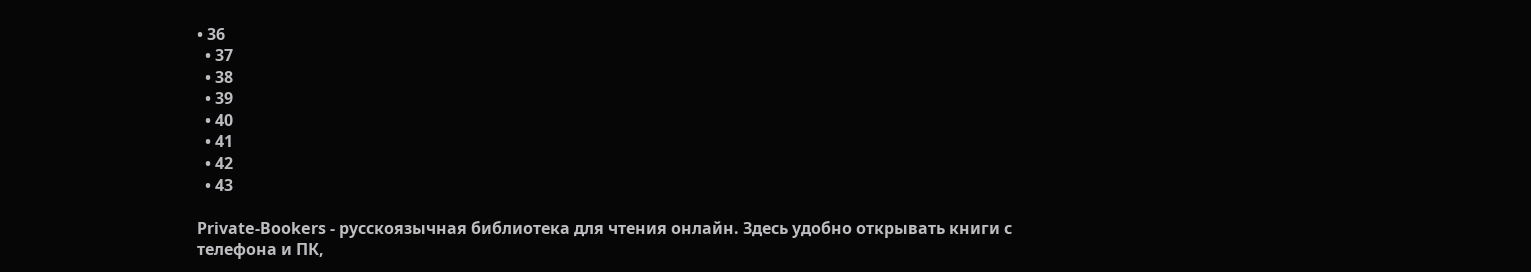• 36
  • 37
  • 38
  • 39
  • 40
  • 41
  • 42
  • 43

Private-Bookers - русскоязычная библиотека для чтения онлайн. Здесь удобно открывать книги с телефона и ПК,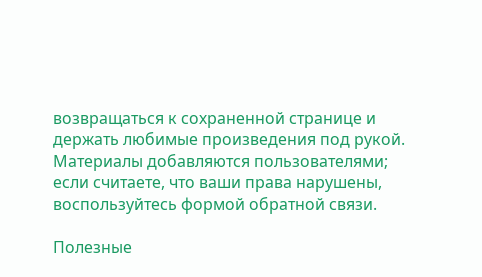возвращаться к сохраненной странице и держать любимые произведения под рукой. Материалы добавляются пользователями; если считаете, что ваши права нарушены, воспользуйтесь формой обратной связи.

Полезные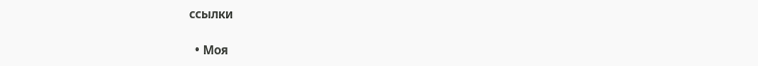ссылки

  • Моя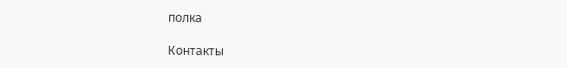полка

Контакты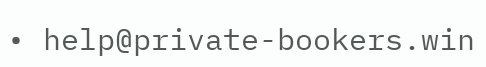• help@private-bookers.win